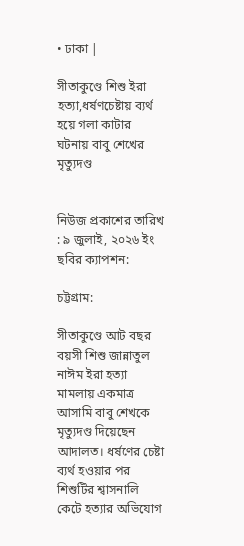• ঢাকা |

সীতাকুণ্ডে শিশু ইরা হত্যা,ধর্ষণচেষ্টায় ব্যর্থ হয়ে গলা কাটার ঘটনায় বাবু শেখের মৃত্যুদণ্ড


নিউজ প্রকাশের তারিখ : ৯ জুলাই, ২০২৬ ইং
ছবির ক্যাপশন:

চট্টগ্রাম:

সীতাকুণ্ডে আট বছর বয়সী শিশু জান্নাতুল নাঈম ইরা হত্যা মামলায় একমাত্র আসামি বাবু শেখকে মৃত্যুদণ্ড দিয়েছেন আদালত। ধর্ষণের চেষ্টা ব্যর্থ হওয়ার পর শিশুটির শ্বাসনালি কেটে হত্যার অভিযোগ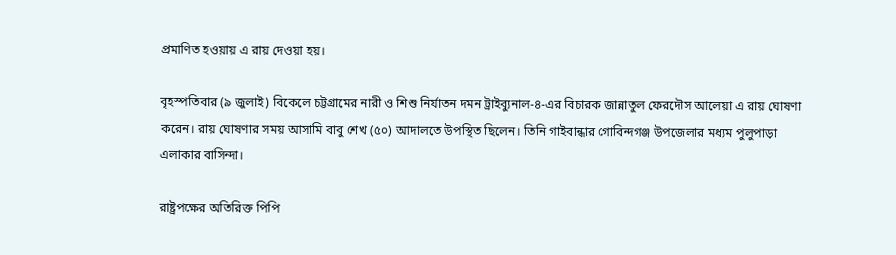প্রমাণিত হওয়ায় এ রায় দেওয়া হয়।

বৃহস্পতিবার (৯ জুলাই) বিকেলে চট্টগ্রামের নারী ও শিশু নির্যাতন দমন ট্রাইব্যুনাল-৪-এর বিচারক জান্নাতুল ফেরদৌস আলেয়া এ রায় ঘোষণা করেন। রায় ঘোষণার সময় আসামি বাবু শেখ (৫০) আদালতে উপস্থিত ছিলেন। তিনি গাইবান্ধার গোবিন্দগঞ্জ উপজেলার মধ্যম পুলুপাড়া এলাকার বাসিন্দা।

রাষ্ট্রপক্ষের অতিরিক্ত পিপি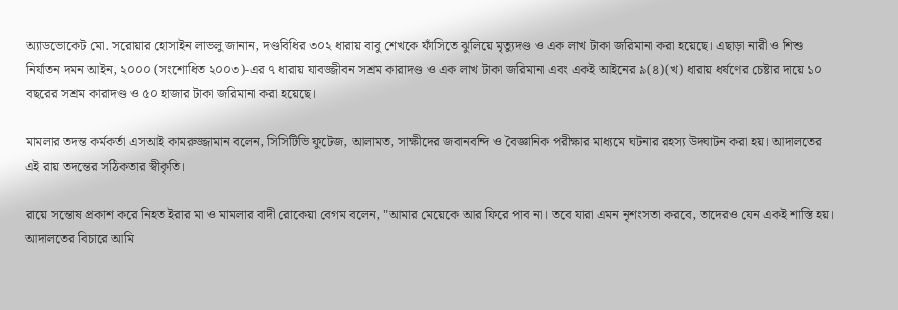অ্যাডভোকেট মো. সরোয়ার হোসাইন লাভলু জানান, দণ্ডবিধির ৩০২ ধারায় বাবু শেখকে ফাঁসিতে ঝুলিয়ে মৃত্যুদণ্ড ও এক লাখ টাকা জরিমানা করা হয়েছে। এছাড়া নারী ও শিশু নির্যাতন দমন আইন, ২০০০ (সংশোধিত ২০০৩)-এর ৭ ধারায় যাবজ্জীবন সশ্রম কারাদণ্ড ও এক লাখ টাকা জরিমানা এবং একই আইনের ৯(৪)(খ) ধারায় ধর্ষণের চেষ্টার দায়ে ১০ বছরের সশ্রম কারাদণ্ড ও ৫০ হাজার টাকা জরিমানা করা হয়েছে।

মামলার তদন্ত কর্মকর্তা এসআই কামরুজ্জামান বলেন, সিসিটিভি ফুটেজ, আলামত, সাক্ষীদের জবানবন্দি ও বৈজ্ঞানিক পরীক্ষার মাধ্যমে ঘটনার রহস্য উদ্ঘাটন করা হয়। আদালতের এই রায় তদন্তের সঠিকতার স্বীকৃতি।

রায়ে সন্তোষ প্রকাশ করে নিহত ইরার মা ও মামলার বাদী রোকেয়া বেগম বলেন, "আমার মেয়েকে আর ফিরে পাব না। তবে যারা এমন নৃশংসতা করবে, তাদেরও যেন একই শাস্তি হয়। আদালতের বিচারে আমি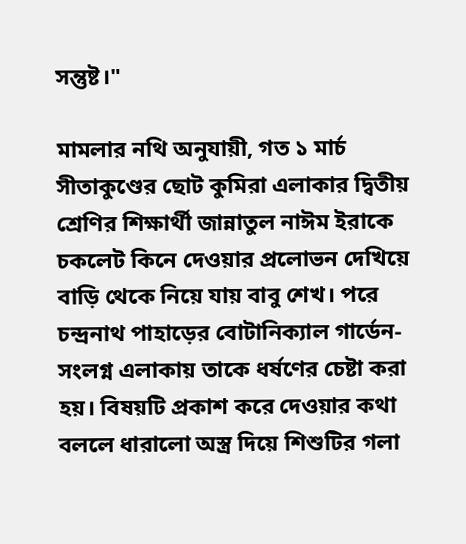সন্তুষ্ট।"

মামলার নথি অনুযায়ী, গত ১ মার্চ সীতাকুণ্ডের ছোট কুমিরা এলাকার দ্বিতীয় শ্রেণির শিক্ষার্থী জান্নাতুল নাঈম ইরাকে চকলেট কিনে দেওয়ার প্রলোভন দেখিয়ে বাড়ি থেকে নিয়ে যায় বাবু শেখ। পরে চন্দ্রনাথ পাহাড়ের বোটানিক্যাল গার্ডেন-সংলগ্ন এলাকায় তাকে ধর্ষণের চেষ্টা করা হয়। বিষয়টি প্রকাশ করে দেওয়ার কথা বললে ধারালো অস্ত্র দিয়ে শিশুটির গলা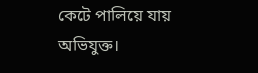কেটে পালিয়ে যায় অভিযুক্ত।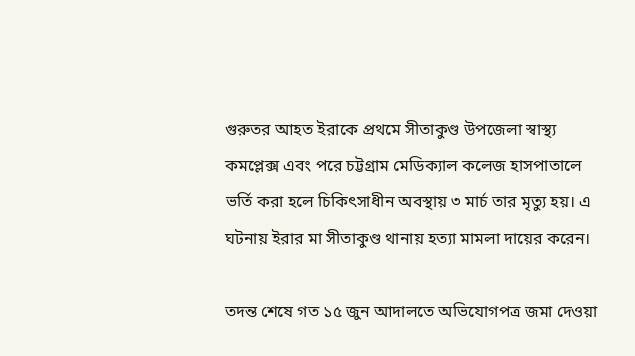গুরুতর আহত ইরাকে প্রথমে সীতাকুণ্ড উপজেলা স্বাস্থ্য কমপ্লেক্স এবং পরে চট্টগ্রাম মেডিক্যাল কলেজ হাসপাতালে ভর্তি করা হলে চিকিৎসাধীন অবস্থায় ৩ মার্চ তার মৃত্যু হয়। এ ঘটনায় ইরার মা সীতাকুণ্ড থানায় হত্যা মামলা দায়ের করেন।

তদন্ত শেষে গত ১৫ জুন আদালতে অভিযোগপত্র জমা দেওয়া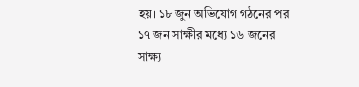হয়। ১৮ জুন অভিযোগ গঠনের পর ১৭ জন সাক্ষীর মধ্যে ১৬ জনের সাক্ষ্য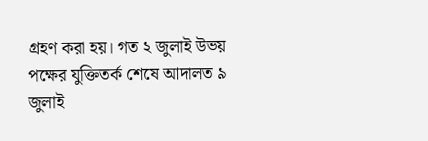গ্রহণ করা হয়। গত ২ জুলাই উভয় পক্ষের যুক্তিতর্ক শেষে আদালত ৯ জুলাই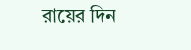রায়ের দিন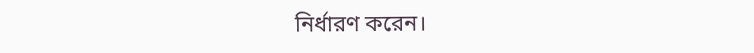নির্ধারণ করেন।